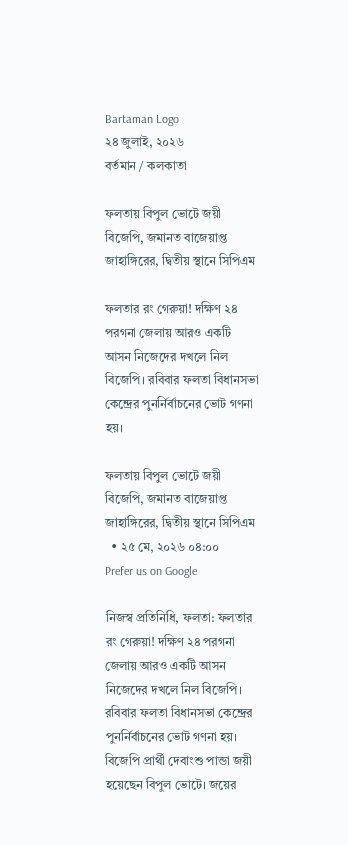Bartaman Logo
২৪ জুলাই, ২০২৬
বর্তমান / কলকাতা

ফলতায় বিপুল ভোটে জয়ী বিজেপি, জমানত বাজেয়াপ্ত জাহাঙ্গিরের, দ্বিতীয় স্থানে সিপিএম

ফলতার রং গেরুয়া! দক্ষিণ ২৪ পরগনা জেলায় আরও একটি আসন নিজেদের দখলে নিল বিজেপি। রবিবার ফলতা বিধানসভা কেন্দ্রের পুনর্নির্বাচনের ভোট গণনা হয়।

ফলতায় বিপুল ভোটে জয়ী বিজেপি, জমানত বাজেয়াপ্ত জাহাঙ্গিরের, দ্বিতীয় স্থানে সিপিএম
  • ২৫ মে, ২০২৬ ০৪:০০
Prefer us on Google

নিজস্ব প্রতিনিধি, ফলতা: ফলতার রং গেরুয়া! দক্ষিণ ২৪ পরগনা জেলায় আরও একটি আসন নিজেদের দখলে নিল বিজেপি। রবিবার ফলতা বিধানসভা কেন্দ্রের পুনর্নির্বাচনের ভোট গণনা হয়। বিজেপি প্রার্থী দেবাংশু পান্ডা জয়ী হয়েছেন বিপুল ভোটে। জয়ের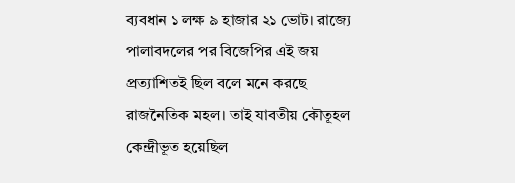ব্যবধান ১ লক্ষ ৯ হাজার ২১ ভোট। রাজ্যে পালাবদলের পর বিজেপির এই জয় প্রত্যাশিতই ছিল বলে মনে করছে রাজনৈতিক মহল। তাই যাবতীয় কৌতূহল কেন্দ্রীভূত হয়েছিল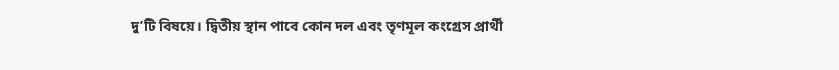দু’টি বিষয়ে। দ্বিতীয় স্থান পাবে কোন দল এবং তৃণমূল কংগ্রেস প্রার্থী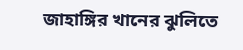জাহাঙ্গির খানের ঝুলিতে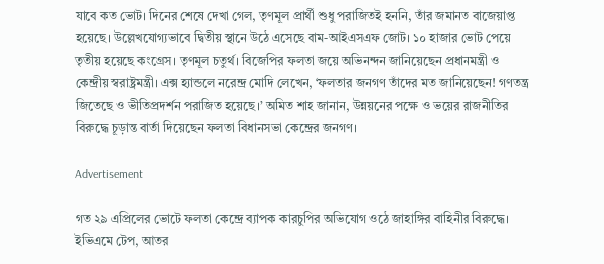যাবে কত ভোট। দিনের শেষে দেখা গেল, তৃণমূল প্রার্থী শুধু পরাজিতই হননি, তাঁর জমানত বাজেয়াপ্ত হয়েছে। উল্লেখযোগ্যভাবে দ্বিতীয় স্থানে উঠে এসেছে বাম-আইএসএফ জোট। ১০ হাজার ভোট পেয়ে তৃতীয় হয়েছে কংগ্রেস। তৃণমূল চতুর্থ। বিজেপির ফলতা জয়ে অভিনন্দন জানিয়েছেন প্রধানমন্ত্রী ও কেন্দ্রীয় স্বরাষ্ট্রমন্ত্রী। এক্স হ্যান্ডলে নরেন্দ্র মোদি লেখেন, ‘ফলতার জনগণ তাঁদের মত জানিয়েছেন! গণতন্ত্র জিতেছে ও ভীতিপ্রদর্শন পরাজিত হয়েছে।’ অমিত শাহ জানান, উন্নয়নের পক্ষে ও ভয়ের রাজনীতির বিরুদ্ধে চূড়ান্ত বার্তা দিয়েছেন ফলতা বিধানসভা কেন্দ্রের জনগণ।

Advertisement

গত ২৯ এপ্রিলের ভোটে ফলতা কেন্দ্রে ব্যাপক কারচুপির অভিযোগ ওঠে জাহাঙ্গির বাহিনীর বিরুদ্ধে। ইভিএমে টেপ, আতর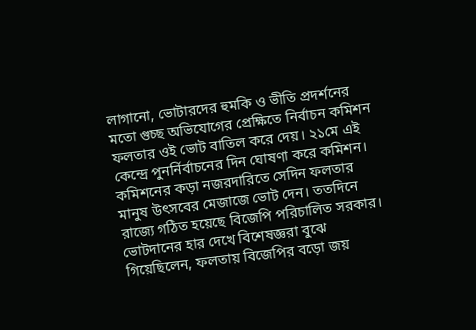লাগানো, ভোটারদের হুমকি ও ভীতি প্রদর্শনের মতো গুচ্ছ অভিযোগের প্রেক্ষিতে নির্বাচন কমিশন ফলতার ওই ভোট বাতিল করে দেয়। ২১মে এই কেন্দ্রে পুনর্নির্বাচনের দিন ঘোষণা করে কমিশন। কমিশনের কড়া নজরদারিতে সেদিন ফলতার মানুষ উৎসবের মেজাজে ভোট দেন। ততদিনে রাজ্যে গঠিত হয়েছে বিজেপি পরিচালিত সরকার। ভোটদানের হার দেখে বিশেষজ্ঞরা বুঝে গিয়েছিলেন, ফলতায় বিজেপির বড়ো জয়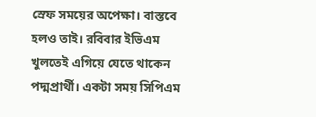স্রেফ সময়ের অপেক্ষা। বাস্তবে হলও তাই। রবিবার ইভিএম খুলতেই এগিয়ে যেতে থাকেন পদ্মপ্রার্থী। একটা সময় সিপিএম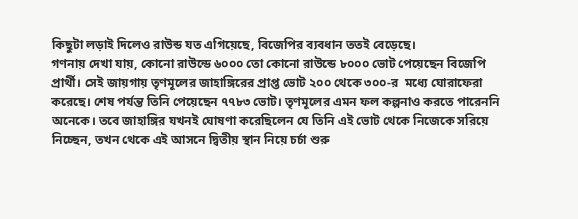কিছুটা লড়াই দিলেও রাউন্ড যত এগিয়েছে, বিজেপির ব্যবধান ততই বেড়েছে।
গণনায় দেখা যায়, কোনো রাউন্ডে ৬০০০ তো কোনো রাউন্ডে ৮০০০ ভোট পেয়েছেন বিজেপি প্রার্থী। সেই জায়গায় তৃণমূলের জাহাঙ্গিরের প্রাপ্ত ভোট ২০০ থেকে ৩০০-র  মধ্যে ঘোরাফেরা করেছে। শেষ পর্যন্ত তিনি পেয়েছেন ৭৭৮৩ ভোট। তৃণমূলের এমন ফল কল্পনাও করতে পারেননি অনেকে। তবে জাহাঙ্গির যখনই ঘোষণা করেছিলেন যে তিনি এই ভোট থেকে নিজেকে সরিয়ে নিচ্ছেন, তখন থেকে এই আসনে দ্বিতীয় স্থান নিয়ে চর্চা শুরু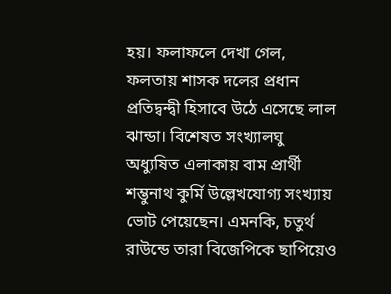হয়। ফলাফলে দেখা গেল, ফলতায় শাসক দলের প্রধান প্রতিদ্বন্দ্বী হিসাবে উঠে এসেছে লাল ঝান্ডা। বিশেষত সংখ্যালঘু অধ্যুষিত এলাকায় বাম প্রার্থী শম্ভুনাথ কুর্মি উল্লেখযোগ্য সংখ্যায় ভোট পেয়েছেন। এমনকি, চতুর্থ রাউন্ডে তারা বিজেপিকে ছাপিয়েও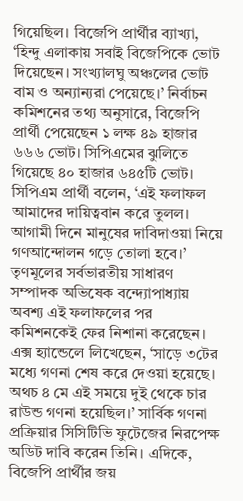গিয়েছিল। বিজেপি প্রার্থীর ব্যাখ্যা, ‘হিন্দু এলাকায় সবাই বিজেপিকে ভোট দিয়েছেন। সংখ্যালঘু অঞ্চলের ভোট বাম ও অন্যান্যরা পেয়েছে।’ নির্বাচন কমিশনের তথ্য অনুসারে, বিজেপি প্রার্থী পেয়েছেন ১ লক্ষ ৪৯ হাজার ৬৬৬ ভোট। সিপিএমের ঝুলিতে গিয়েছে ৪০ হাজার ৬৪৫টি ভোট। সিপিএম প্রার্থী বলেন, ‘এই ফলাফল আমাদের দায়িত্ববান করে তুলল। আগামী দিনে মানুষের দাবিদাওয়া নিয়ে গণআন্দোলন গড়ে তোলা হবে।’
তৃণমূলের সর্বভারতীয় সাধারণ সম্পাদক অভিষেক বন্দ্যোপাধ্যায় অবশ্য এই ফলাফলের পর কমিশনকেই ফের নিশানা করেছেন। এক্স হ্যান্ডেলে লিখেছেন, ‘সাড়ে ৩টের মধ্যে গণনা শেষ করে দেওয়া হয়েছে। অথচ ৪ মে এই সময়ে দুই থেকে চার রাউন্ড গণনা হয়েছিল।’ সার্বিক গণনা প্রক্রিয়ার সিসিটিভি ফুটেজের নিরপেক্ষ অডিট দাবি করেন তিনি। এদিকে, বিজেপি প্রার্থীর জয়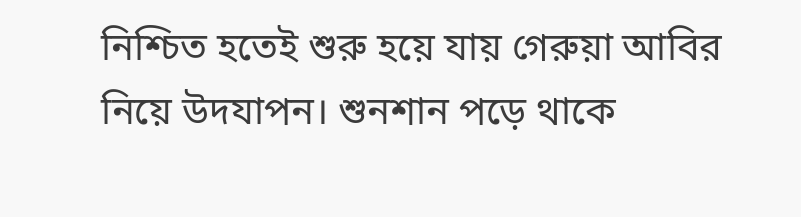নিশ্চিত হতেই শুরু হয়ে যায় গেরুয়া আবির নিয়ে উদযাপন। শুনশান পড়ে থাকে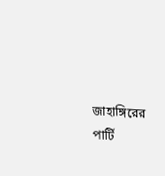জাহাঙ্গিরের পার্টি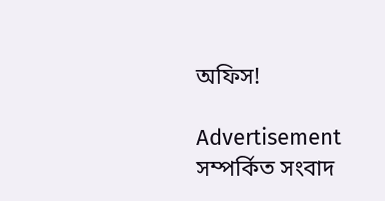অফিস!

Advertisement
সম্পর্কিত সংবাদ